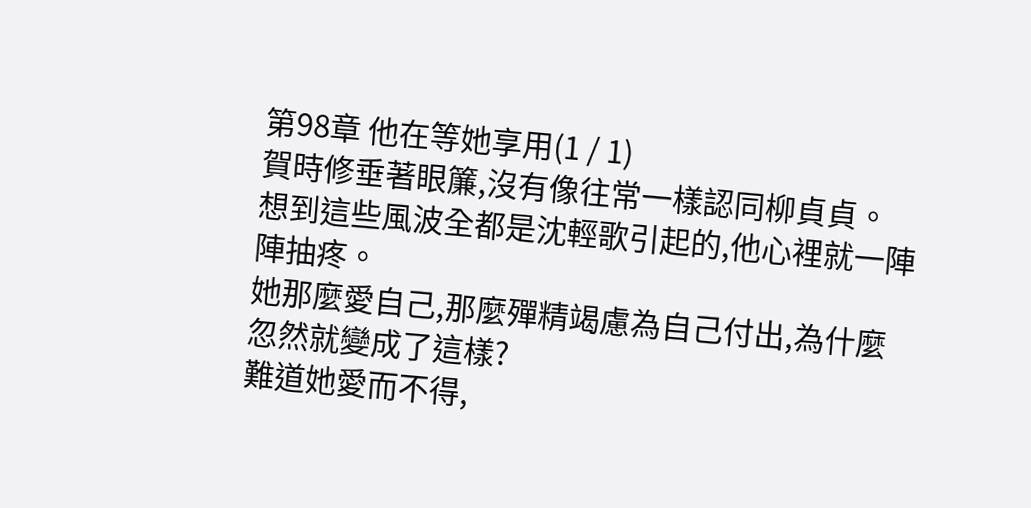第98章 他在等她享用(1 / 1)
賀時修垂著眼簾,沒有像往常一樣認同柳貞貞。
想到這些風波全都是沈輕歌引起的,他心裡就一陣陣抽疼。
她那麼愛自己,那麼殫精竭慮為自己付出,為什麼忽然就變成了這樣?
難道她愛而不得,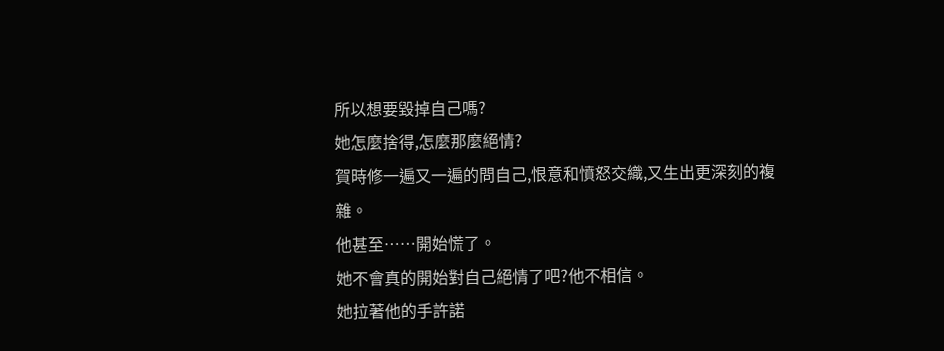所以想要毀掉自己嗎?
她怎麼捨得,怎麼那麼絕情?
賀時修一遍又一遍的問自己,恨意和憤怒交織,又生出更深刻的複雜。
他甚至……開始慌了。
她不會真的開始對自己絕情了吧?他不相信。
她拉著他的手許諾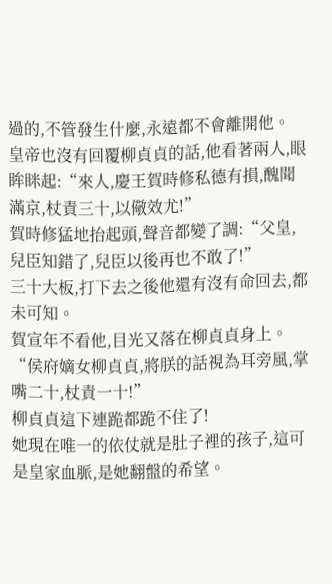過的,不管發生什麼,永遠都不會離開他。
皇帝也沒有回覆柳貞貞的話,他看著兩人,眼眸眯起:“來人,慶王賀時修私德有損,醜聞滿京,杖責三十,以儆效尤!”
賀時修猛地抬起頭,聲音都變了調:“父皇,兒臣知錯了,兒臣以後再也不敢了!”
三十大板,打下去之後他還有沒有命回去,都未可知。
賀宣年不看他,目光又落在柳貞貞身上。
“侯府嫡女柳貞貞,將朕的話視為耳旁風,掌嘴二十,杖責一十!”
柳貞貞這下連跪都跪不住了!
她現在唯一的依仗就是肚子裡的孩子,這可是皇家血脈,是她翻盤的希望。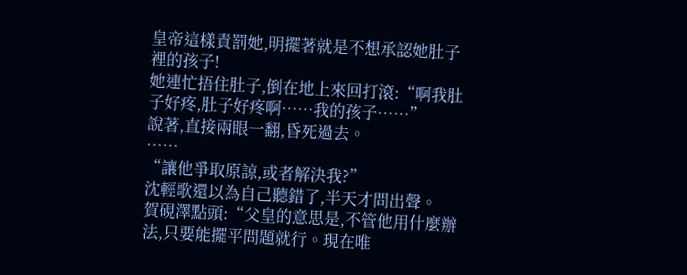皇帝這樣責罰她,明擺著就是不想承認她肚子裡的孩子!
她連忙捂住肚子,倒在地上來回打滾:“啊我肚子好疼,肚子好疼啊……我的孩子……”
說著,直接兩眼一翻,昏死過去。
……
“讓他爭取原諒,或者解決我?”
沈輕歌還以為自己聽錯了,半天才問出聲。
賀硯澤點頭:“父皇的意思是,不管他用什麼辦法,只要能擺平問題就行。現在唯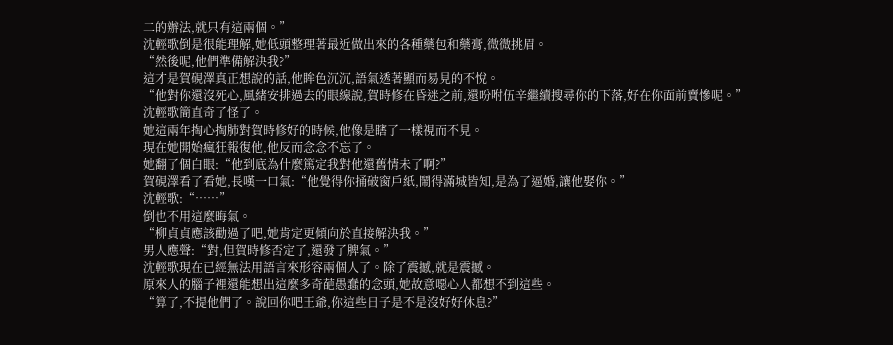二的辦法,就只有這兩個。”
沈輕歌倒是很能理解,她低頭整理著最近做出來的各種藥包和藥膏,微微挑眉。
“然後呢,他們準備解決我?”
這才是賀硯澤真正想說的話,他眸色沉沉,語氣透著顯而易見的不悅。
“他對你還沒死心,風緒安排過去的眼線說,賀時修在昏迷之前,還吩咐伍辛繼續搜尋你的下落,好在你面前賣慘呢。”
沈輕歌簡直奇了怪了。
她這兩年掏心掏肺對賀時修好的時候,他像是瞎了一樣視而不見。
現在她開始瘋狂報復他,他反而念念不忘了。
她翻了個白眼:“他到底為什麼篤定我對他還舊情未了啊?”
賀硯澤看了看她,長嘆一口氣:“他覺得你捅破窗戶紙,鬧得滿城皆知,是為了逼婚,讓他娶你。”
沈輕歌:“……”
倒也不用這麼晦氣。
“柳貞貞應該勸過了吧,她肯定更傾向於直接解決我。”
男人應聲:“對,但賀時修否定了,還發了脾氣。”
沈輕歌現在已經無法用語言來形容兩個人了。除了震撼,就是震撼。
原來人的腦子裡還能想出這麼多奇葩愚蠢的念頭,她故意噁心人都想不到這些。
“算了,不提他們了。說回你吧王爺,你這些日子是不是沒好好休息?”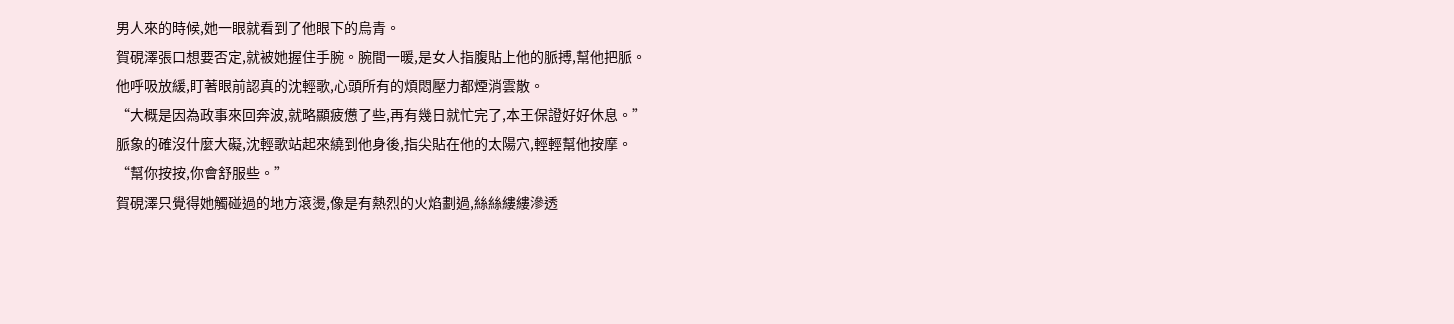男人來的時候,她一眼就看到了他眼下的烏青。
賀硯澤張口想要否定,就被她握住手腕。腕間一暖,是女人指腹貼上他的脈搏,幫他把脈。
他呼吸放緩,盯著眼前認真的沈輕歌,心頭所有的煩悶壓力都煙消雲散。
“大概是因為政事來回奔波,就略顯疲憊了些,再有幾日就忙完了,本王保證好好休息。”
脈象的確沒什麼大礙,沈輕歌站起來繞到他身後,指尖貼在他的太陽穴,輕輕幫他按摩。
“幫你按按,你會舒服些。”
賀硯澤只覺得她觸碰過的地方滾燙,像是有熱烈的火焰劃過,絲絲縷縷滲透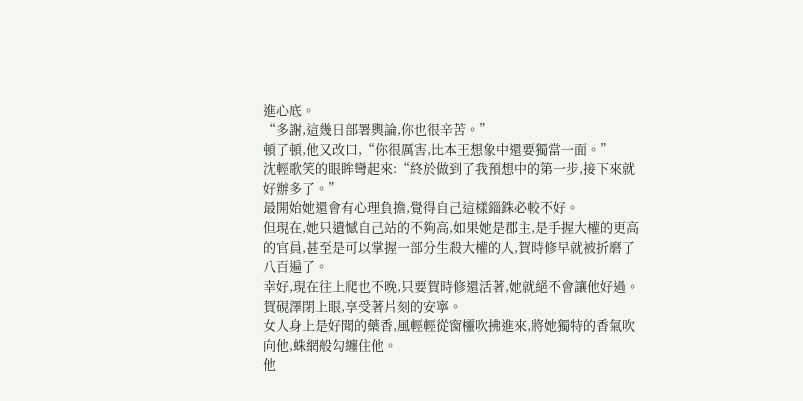進心底。
“多謝,這幾日部署輿論,你也很辛苦。”
頓了頓,他又改口,“你很厲害,比本王想象中還要獨當一面。”
沈輕歌笑的眼眸彎起來:“終於做到了我預想中的第一步,接下來就好辦多了。”
最開始她還會有心理負擔,覺得自己這樣錙銖必較不好。
但現在,她只遺憾自己站的不夠高,如果她是郡主,是手握大權的更高的官員,甚至是可以掌握一部分生殺大權的人,賀時修早就被折磨了八百遍了。
幸好,現在往上爬也不晚,只要賀時修還活著,她就絕不會讓他好過。
賀硯澤閉上眼,享受著片刻的安寧。
女人身上是好聞的藥香,風輕輕從窗欞吹拂進來,將她獨特的香氣吹向他,蛛網般勾纏住他。
他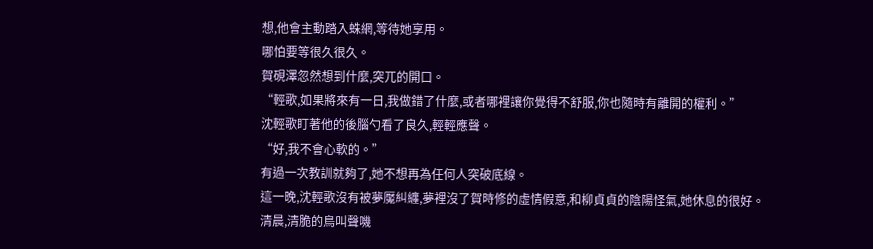想,他會主動踏入蛛網,等待她享用。
哪怕要等很久很久。
賀硯澤忽然想到什麼,突兀的開口。
“輕歌,如果將來有一日,我做錯了什麼,或者哪裡讓你覺得不舒服,你也隨時有離開的權利。”
沈輕歌盯著他的後腦勺看了良久,輕輕應聲。
“好,我不會心軟的。”
有過一次教訓就夠了,她不想再為任何人突破底線。
這一晚,沈輕歌沒有被夢魘糾纏,夢裡沒了賀時修的虛情假意,和柳貞貞的陰陽怪氣,她休息的很好。
清晨,清脆的鳥叫聲嘰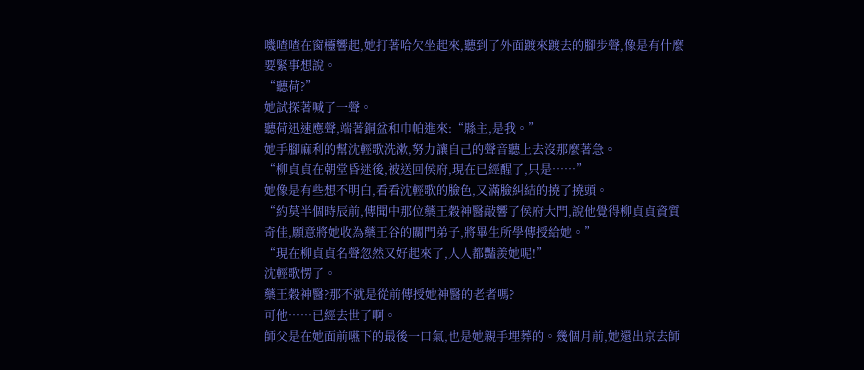嘰喳喳在窗欞響起,她打著哈欠坐起來,聽到了外面踱來踱去的腳步聲,像是有什麼要緊事想說。
“聽荷?”
她試探著喊了一聲。
聽荷迅速應聲,端著銅盆和巾帕進來:“縣主,是我。”
她手腳麻利的幫沈輕歌洗漱,努力讓自己的聲音聽上去沒那麼著急。
“柳貞貞在朝堂昏迷後,被送回侯府,現在已經醒了,只是……”
她像是有些想不明白,看看沈輕歌的臉色,又滿臉糾結的撓了撓頭。
“約莫半個時辰前,傳聞中那位藥王穀神醫敲響了侯府大門,說他覺得柳貞貞資質奇佳,願意將她收為藥王谷的關門弟子,將畢生所學傳授給她。”
“現在柳貞貞名聲忽然又好起來了,人人都豔羨她呢!”
沈輕歌愣了。
藥王穀神醫?那不就是從前傳授她神醫的老者嗎?
可他……已經去世了啊。
師父是在她面前嚥下的最後一口氣,也是她親手埋葬的。幾個月前,她還出京去師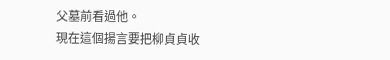父墓前看過他。
現在這個揚言要把柳貞貞收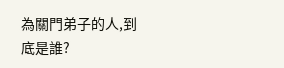為關門弟子的人,到底是誰?